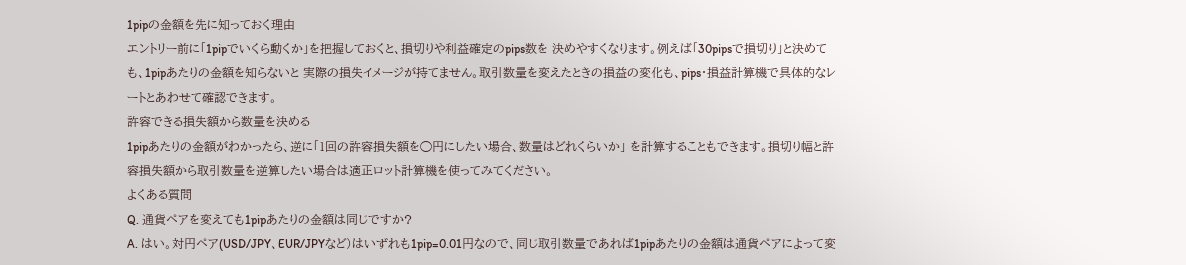1pipの金額を先に知っておく理由
エントリー前に「1pipでいくら動くか」を把握しておくと、損切りや利益確定のpips数を 決めやすくなります。例えば「30pipsで損切り」と決めても、1pipあたりの金額を知らないと 実際の損失イメージが持てません。取引数量を変えたときの損益の変化も、pips・損益計算機で具体的なレートとあわせて確認できます。
許容できる損失額から数量を決める
1pipあたりの金額がわかったら、逆に「1回の許容損失額を◯円にしたい場合、数量はどれくらいか」 を計算することもできます。損切り幅と許容損失額から取引数量を逆算したい場合は適正ロット計算機を使ってみてください。
よくある質問
Q. 通貨ペアを変えても1pipあたりの金額は同じですか?
A. はい。対円ペア(USD/JPY、EUR/JPYなど)はいずれも1pip=0.01円なので、同じ取引数量であれば1pipあたりの金額は通貨ペアによって変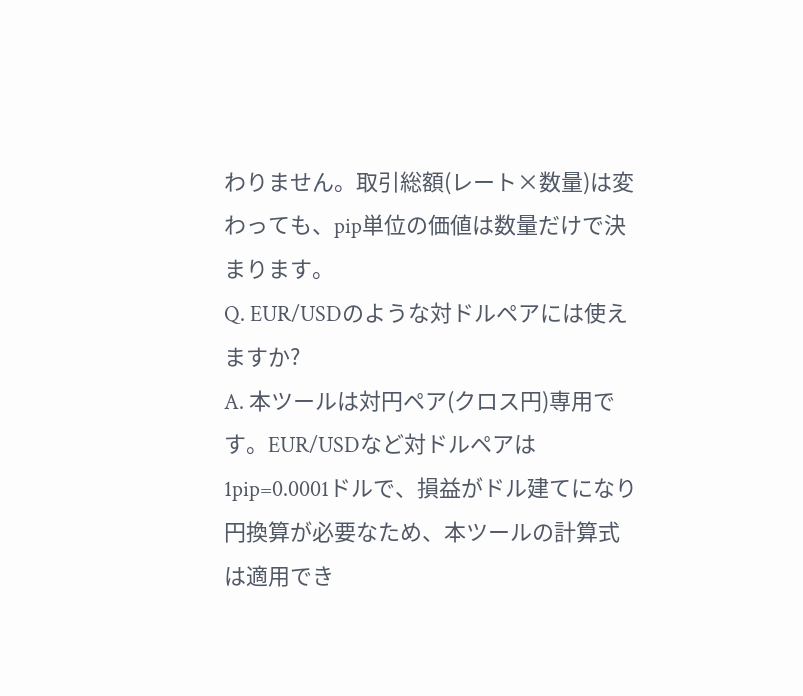わりません。取引総額(レート×数量)は変わっても、pip単位の価値は数量だけで決まります。
Q. EUR/USDのような対ドルペアには使えますか?
A. 本ツールは対円ペア(クロス円)専用です。EUR/USDなど対ドルペアは1pip=0.0001ドルで、損益がドル建てになり円換算が必要なため、本ツールの計算式は適用でき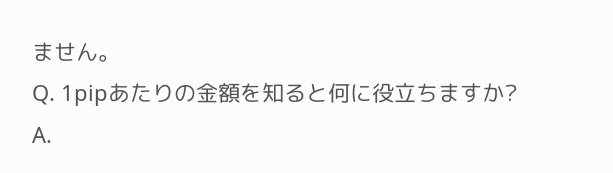ません。
Q. 1pipあたりの金額を知ると何に役立ちますか?
A.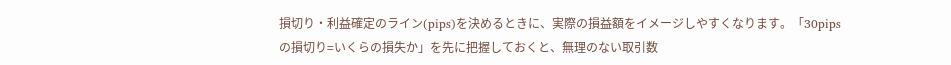損切り・利益確定のライン(pips)を決めるときに、実際の損益額をイメージしやすくなります。「30pipsの損切り=いくらの損失か」を先に把握しておくと、無理のない取引数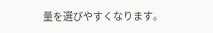量を選びやすくなります。